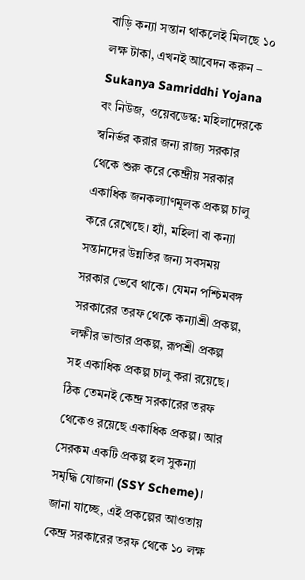বাড়ি কন্যা সন্তান থাকলেই মিলছে ১০ লক্ষ টাকা, এখনই আবেদন করুন – Sukanya Samriddhi Yojana
বং নিউজ, ওয়েবডেস্ক: মহিলাদেরকে স্বনির্ভর করার জন্য রাজ্য সরকার থেকে শুরু করে কেন্দ্রীয় সরকার একাধিক জনকল্যাণমূলক প্রকল্প চালু করে রেখেছে। হ্যাঁ, মহিলা বা কন্যা সন্তানদের উন্নতির জন্য সবসময় সরকার ভেবে থাকে। যেমন পশ্চিমবঙ্গ সরকারের তরফ থেকে কন্যাশ্রী প্রকল্প, লক্ষীর ভান্ডার প্রকল্প, রূপশ্রী প্রকল্প সহ একাধিক প্রকল্প চালু করা রয়েছে। ঠিক তেমনই কেন্দ্র সরকারের তরফ থেকেও রয়েছে একাধিক প্রকল্প। আর সেরকম একটি প্রকল্প হল সুকন্যা সমৃদ্ধি যোজনা (SSY Scheme)। জানা যাচ্ছে, এই প্রকল্পের আওতায় কেন্দ্র সরকারের তরফ থেকে ১০ লক্ষ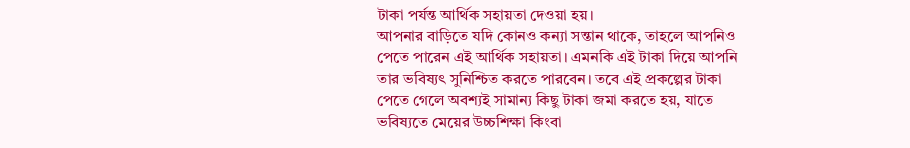টাকা পর্যন্ত আর্থিক সহায়তা দেওয়া হয়।
আপনার বাড়িতে যদি কোনও কন্যা সন্তান থাকে, তাহলে আপনিও পেতে পারেন এই আর্থিক সহায়তা। এমনকি এই টাকা দিয়ে আপনি তার ভবিষ্যৎ সুনিশ্চিত করতে পারবেন। তবে এই প্রকল্পের টাকা পেতে গেলে অবশ্যই সামান্য কিছু টাকা জমা করতে হয়, যাতে ভবিষ্যতে মেয়ের উচ্চশিক্ষা কিংবা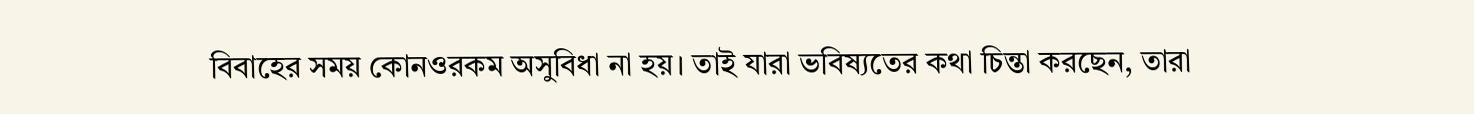বিবাহের সময় কোনওরকম অসুবিধা না হয়। তাই যারা ভবিষ্যতের কথা চিন্তা করছেন, তারা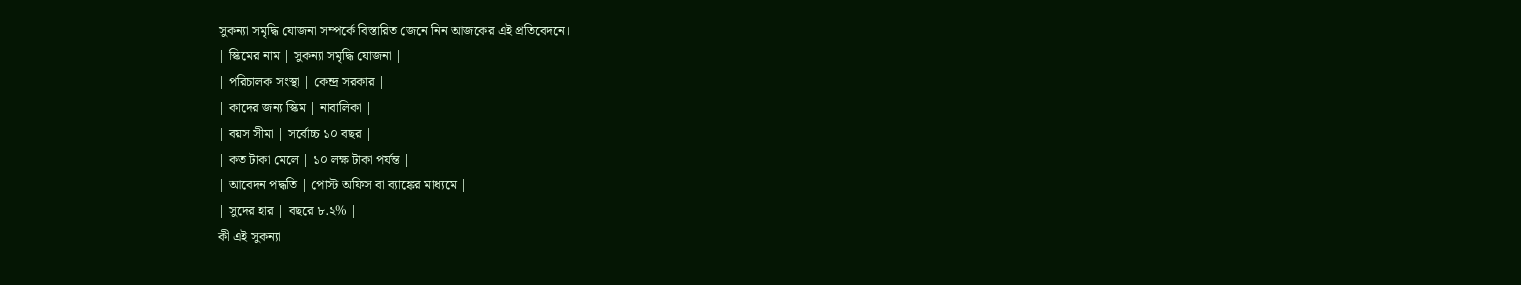সুকন্যা সমৃদ্ধি যোজনা সম্পর্কে বিস্তারিত জেনে নিন আজকের এই প্রতিবেদনে।
| স্কিমের নাম | সুকন্যা সমৃদ্ধি যোজনা |
| পরিচালক সংস্থা | কেন্দ্র সরকার |
| কাদের জন্য স্কিম | নাবালিকা |
| বয়স সীমা | সর্বোচ্চ ১০ বছর |
| কত টাকা মেলে | ১০ লক্ষ টাকা পর্যন্ত |
| আবেদন পদ্ধতি | পোস্ট অফিস বা ব্যাঙ্কের মাধ্যমে |
| সুদের হার | বছরে ৮.২% |
কী এই সুকন্যা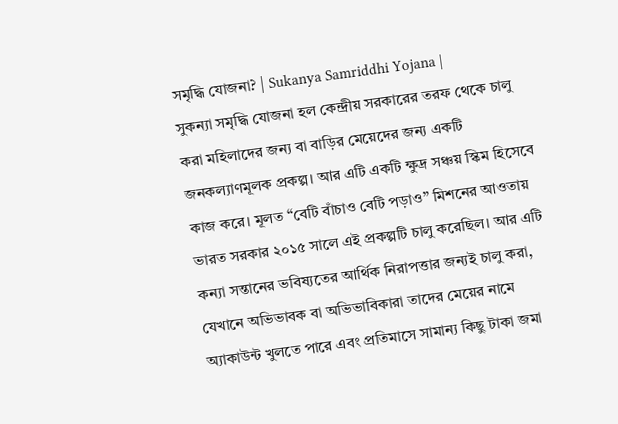সমৃদ্ধি যোজনা? | Sukanya Samriddhi Yojana |
সুকন্যা সমৃদ্ধি যোজনা হল কেন্দ্রীয় সরকারের তরফ থেকে চালু করা মহিলাদের জন্য বা বাড়ির মেয়েদের জন্য একটি জনকল্যাণমূলক প্রকল্প। আর এটি একটি ক্ষুদ্র সঞ্চয় স্কিম হিসেবে কাজ করে। মূলত “বেটি বাঁচাও বেটি পড়াও” মিশনের আওতায় ভারত সরকার ২০১৫ সালে এই প্রকল্পটি চালু করেছিল। আর এটি কন্যা সন্তানের ভবিষ্যতের আর্থিক নিরাপত্তার জন্যই চালু করা, যেখানে অভিভাবক বা অভিভাবিকারা তাদের মেয়ের নামে অ্যাকাউন্ট খুলতে পারে এবং প্রতিমাসে সামান্য কিছু টাকা জমা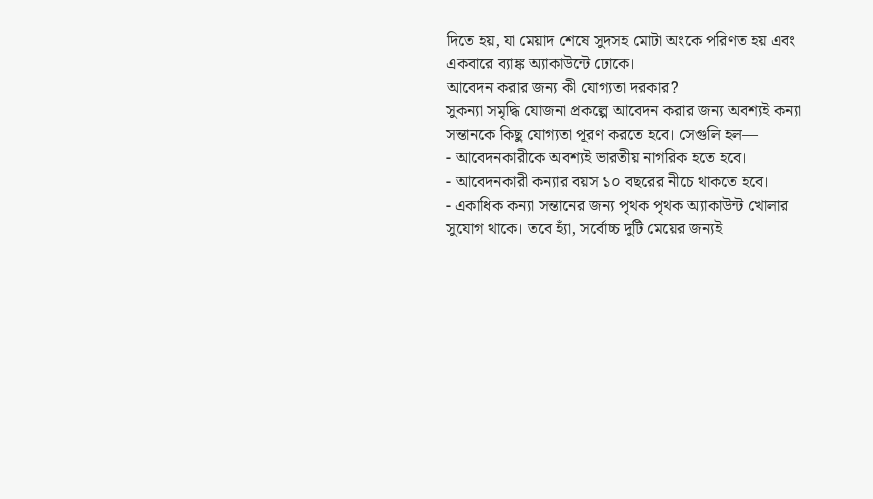দিতে হয়, যা মেয়াদ শেষে সুদসহ মোটা অংকে পরিণত হয় এবং একবারে ব্যাঙ্ক অ্যাকাউন্টে ঢোকে।
আবেদন করার জন্য কী যোগ্যতা দরকার?
সুকন্যা সমৃদ্ধি যোজনা প্রকল্পে আবেদন করার জন্য অবশ্যই কন্যা সন্তানকে কিছু যোগ্যতা পূরণ করতে হবে। সেগুলি হল—
- আবেদনকারীকে অবশ্যই ভারতীয় নাগরিক হতে হবে।
- আবেদনকারী কন্যার বয়স ১০ বছরের নীচে থাকতে হবে।
- একাধিক কন্যা সন্তানের জন্য পৃথক পৃথক অ্যাকাউন্ট খোলার সুযোগ থাকে। তবে হ্যাঁ, সর্বোচ্চ দুটি মেয়ের জন্যই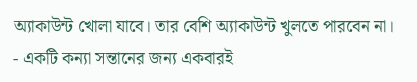অ্যাকাউন্ট খোলা যাবে। তার বেশি অ্যাকাউন্ট খুলতে পারবেন না।
- একটি কন্যা সন্তানের জন্য একবারই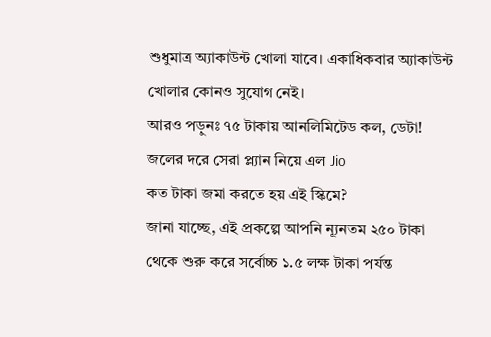শুধুমাত্র অ্যাকাউন্ট খোলা যাবে। একাধিকবার অ্যাকাউন্ট খোলার কোনও সুযোগ নেই।
আরও পড়ুনঃ ৭৫ টাকায় আনলিমিটেড কল, ডেটা! জলের দরে সেরা প্ল্যান নিয়ে এল Jio
কত টাকা জমা করতে হয় এই স্কিমে?
জানা যাচ্ছে, এই প্রকল্পে আপনি ন্যূনতম ২৫০ টাকা থেকে শুরু করে সর্বোচ্চ ১.৫ লক্ষ টাকা পর্যন্ত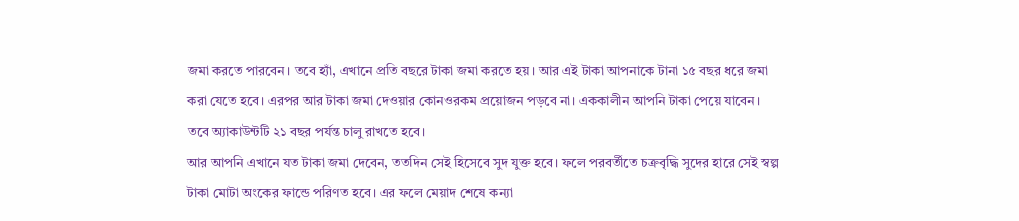জমা করতে পারবেন। তবে হ্যাঁ, এখানে প্রতি বছরে টাকা জমা করতে হয়। আর এই টাকা আপনাকে টানা ১৫ বছর ধরে জমা করা যেতে হবে। এরপর আর টাকা জমা দেওয়ার কোনওরকম প্রয়োজন পড়বে না। এককালীন আপনি টাকা পেয়ে যাবেন। তবে অ্যাকাউন্টটি ২১ বছর পর্যন্ত চালু রাখতে হবে।
আর আপনি এখানে যত টাকা জমা দেবেন, ততদিন সেই হিসেবে সুদ যুক্ত হবে। ফলে পরবর্তীতে চক্রবৃদ্ধি সুদের হারে সেই স্বল্প টাকা মোটা অংকের ফান্ডে পরিণত হবে। এর ফলে মেয়াদ শেষে কন্যা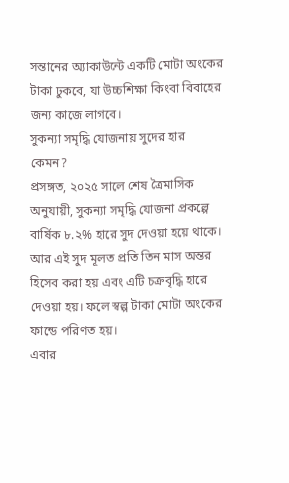সন্তানের অ্যাকাউন্টে একটি মোটা অংকের টাকা ঢুকবে, যা উচ্চশিক্ষা কিংবা বিবাহের জন্য কাজে লাগবে।
সুকন্যা সমৃদ্ধি যোজনায় সুদের হার কেমন?
প্রসঙ্গত, ২০২৫ সালে শেষ ত্রৈমাসিক অনুযায়ী, সুকন্যা সমৃদ্ধি যোজনা প্রকল্পে বার্ষিক ৮.২% হারে সুদ দেওয়া হয়ে থাকে। আর এই সুদ মূলত প্রতি তিন মাস অন্তর হিসেব করা হয় এবং এটি চক্রবৃদ্ধি হারে দেওয়া হয়। ফলে স্বল্প টাকা মোটা অংকের ফান্ডে পরিণত হয়।
এবার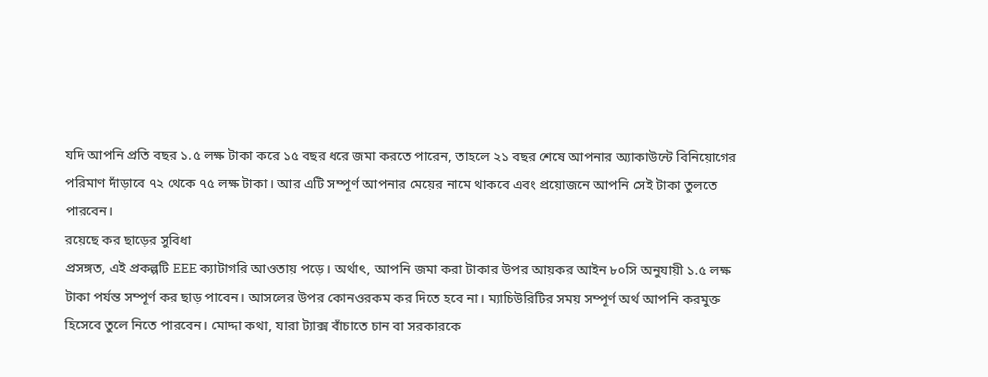যদি আপনি প্রতি বছর ১.৫ লক্ষ টাকা করে ১৫ বছর ধরে জমা করতে পারেন, তাহলে ২১ বছর শেষে আপনার অ্যাকাউন্টে বিনিয়োগের পরিমাণ দাঁড়াবে ৭২ থেকে ৭৫ লক্ষ টাকা। আর এটি সম্পূর্ণ আপনার মেয়ের নামে থাকবে এবং প্রয়োজনে আপনি সেই টাকা তুলতে পারবেন।
রয়েছে কর ছাড়ের সুবিধা
প্রসঙ্গত, এই প্রকল্পটি EEE ক্যাটাগরি আওতায় পড়ে। অর্থাৎ, আপনি জমা করা টাকার উপর আয়কর আইন ৮০সি অনুযায়ী ১.৫ লক্ষ টাকা পর্যন্ত সম্পূর্ণ কর ছাড় পাবেন। আসলের উপর কোনওরকম কর দিতে হবে না। ম্যাচিউরিটির সময় সম্পূর্ণ অর্থ আপনি করমুক্ত হিসেবে তুলে নিতে পারবেন। মোদ্দা কথা, যারা ট্যাক্স বাঁচাতে চান বা সরকারকে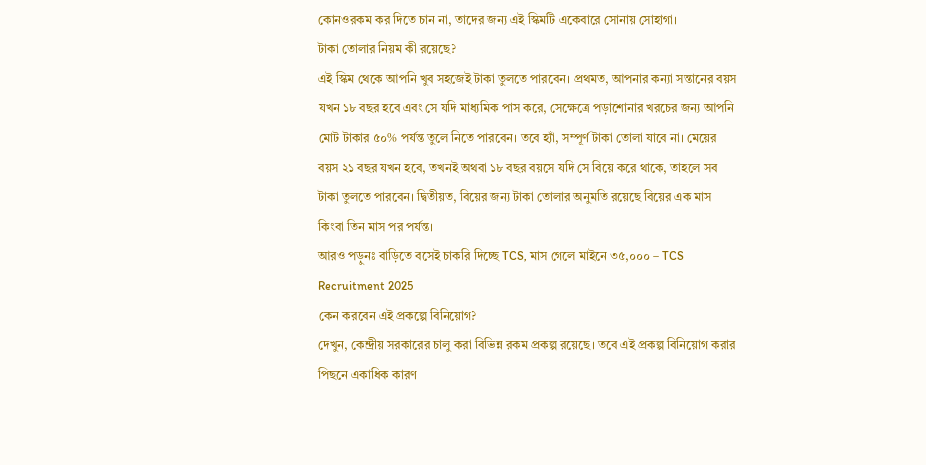কোনওরকম কর দিতে চান না, তাদের জন্য এই স্কিমটি একেবারে সোনায় সোহাগা।
টাকা তোলার নিয়ম কী রয়েছে?
এই স্কিম থেকে আপনি খুব সহজেই টাকা তুলতে পারবেন। প্রথমত, আপনার কন্যা সন্তানের বয়স যখন ১৮ বছর হবে এবং সে যদি মাধ্যমিক পাস করে, সেক্ষেত্রে পড়াশোনার খরচের জন্য আপনি মোট টাকার ৫০% পর্যন্ত তুলে নিতে পারবেন। তবে হ্যাঁ, সম্পূর্ণ টাকা তোলা যাবে না। মেয়ের বয়স ২১ বছর যখন হবে, তখনই অথবা ১৮ বছর বয়সে যদি সে বিয়ে করে থাকে, তাহলে সব টাকা তুলতে পারবেন। দ্বিতীয়ত, বিয়ের জন্য টাকা তোলার অনুমতি রয়েছে বিয়ের এক মাস কিংবা তিন মাস পর পর্যন্ত।
আরও পড়ুনঃ বাড়িতে বসেই চাকরি দিচ্ছে TCS, মাস গেলে মাইনে ৩৫,০০০ – TCS Recruitment 2025
কেন করবেন এই প্রকল্পে বিনিয়োগ?
দেখুন, কেন্দ্রীয় সরকারের চালু করা বিভিন্ন রকম প্রকল্প রয়েছে। তবে এই প্রকল্প বিনিয়োগ করার পিছনে একাধিক কারণ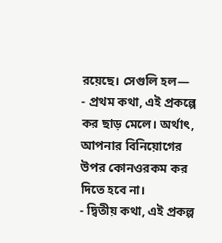রয়েছে। সেগুলি হল—
- প্রথম কথা, এই প্রকল্পে কর ছাড় মেলে। অর্থাৎ, আপনার বিনিয়োগের উপর কোনওরকম কর দিতে হবে না।
- দ্বিতীয় কথা, এই প্রকল্প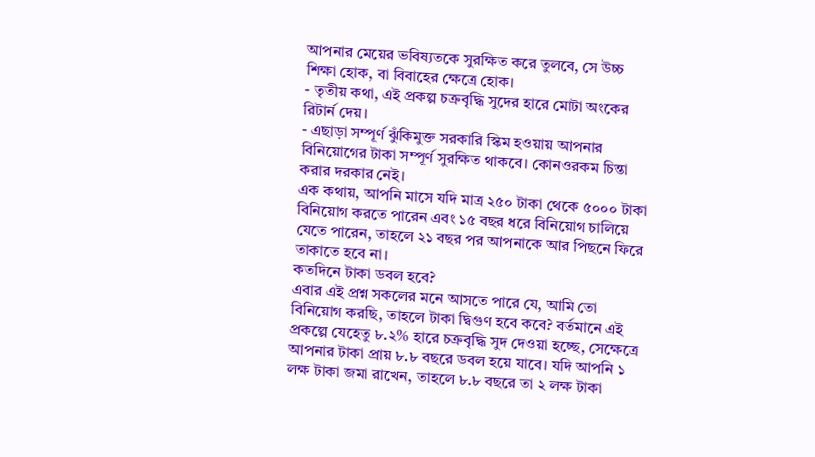আপনার মেয়ের ভবিষ্যতকে সুরক্ষিত করে তুলবে, সে উচ্চ শিক্ষা হোক, বা বিবাহের ক্ষেত্রে হোক।
- তৃতীয় কথা, এই প্রকল্প চক্রবৃদ্ধি সুদের হারে মোটা অংকের রিটার্ন দেয়।
- এছাড়া সম্পূর্ণ ঝুঁকিমুক্ত সরকারি স্কিম হওয়ায় আপনার বিনিয়োগের টাকা সম্পূর্ণ সুরক্ষিত থাকবে। কোনওরকম চিন্তা করার দরকার নেই।
এক কথায়, আপনি মাসে যদি মাত্র ২৫০ টাকা থেকে ৫০০০ টাকা বিনিয়োগ করতে পারেন এবং ১৫ বছর ধরে বিনিয়োগ চালিয়ে যেতে পারেন, তাহলে ২১ বছর পর আপনাকে আর পিছনে ফিরে তাকাতে হবে না।
কতদিনে টাকা ডবল হবে?
এবার এই প্রশ্ন সকলের মনে আসতে পারে যে, আমি তো বিনিয়োগ করছি, তাহলে টাকা দ্বিগুণ হবে কবে? বর্তমানে এই প্রকল্পে যেহেতু ৮.২% হারে চক্রবৃদ্ধি সুদ দেওয়া হচ্ছে, সেক্ষেত্রে আপনার টাকা প্রায় ৮.৮ বছরে ডবল হয়ে যাবে। যদি আপনি ১ লক্ষ টাকা জমা রাখেন, তাহলে ৮.৮ বছরে তা ২ লক্ষ টাকা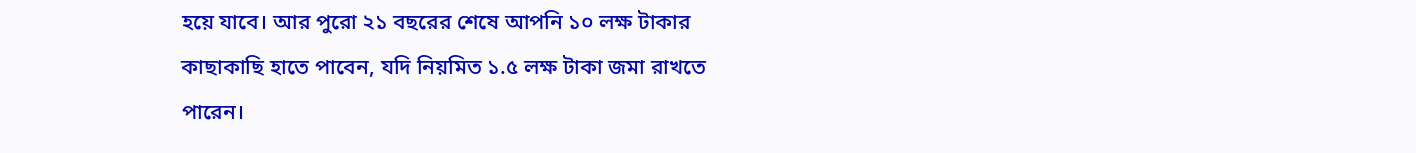হয়ে যাবে। আর পুরো ২১ বছরের শেষে আপনি ১০ লক্ষ টাকার কাছাকাছি হাতে পাবেন, যদি নিয়মিত ১.৫ লক্ষ টাকা জমা রাখতে পারেন।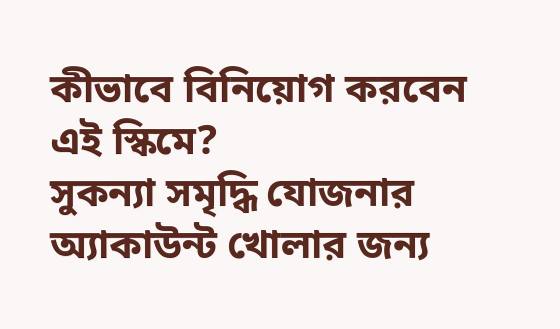কীভাবে বিনিয়োগ করবেন এই স্কিমে?
সুকন্যা সমৃদ্ধি যোজনার অ্যাকাউন্ট খোলার জন্য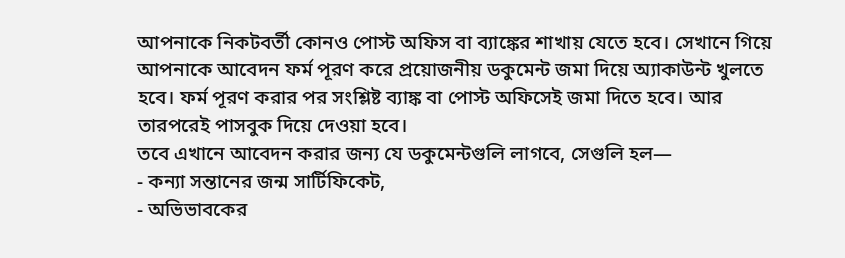আপনাকে নিকটবর্তী কোনও পোস্ট অফিস বা ব্যাঙ্কের শাখায় যেতে হবে। সেখানে গিয়ে আপনাকে আবেদন ফর্ম পূরণ করে প্রয়োজনীয় ডকুমেন্ট জমা দিয়ে অ্যাকাউন্ট খুলতে হবে। ফর্ম পূরণ করার পর সংশ্লিষ্ট ব্যাঙ্ক বা পোস্ট অফিসেই জমা দিতে হবে। আর তারপরেই পাসবুক দিয়ে দেওয়া হবে।
তবে এখানে আবেদন করার জন্য যে ডকুমেন্টগুলি লাগবে, সেগুলি হল—
- কন্যা সন্তানের জন্ম সার্টিফিকেট,
- অভিভাবকের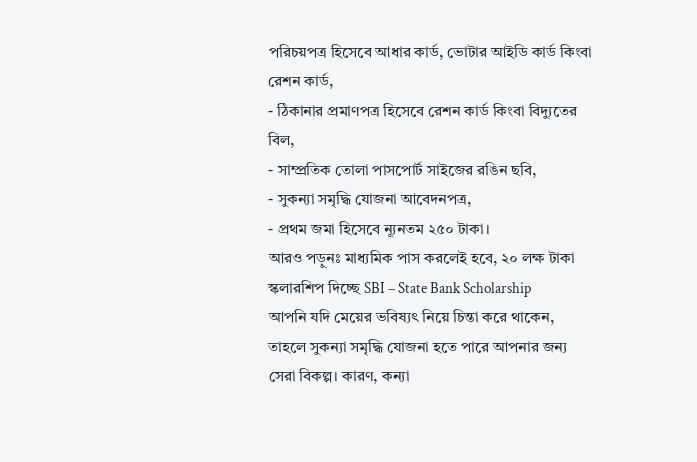পরিচয়পত্র হিসেবে আধার কার্ড, ভোটার আইডি কার্ড কিংবা রেশন কার্ড,
- ঠিকানার প্রমাণপত্র হিসেবে রেশন কার্ড কিংবা বিদ্যুতের বিল,
- সাম্প্রতিক তোলা পাসপোর্ট সাইজের রঙিন ছবি,
- সুকন্যা সমৃদ্ধি যোজনা আবেদনপত্র,
- প্রথম জমা হিসেবে ন্যূনতম ২৫০ টাকা।
আরও পড়ুনঃ মাধ্যমিক পাস করলেই হবে, ২০ লক্ষ টাকা স্কলারশিপ দিচ্ছে SBI – State Bank Scholarship
আপনি যদি মেয়ের ভবিষ্যৎ নিয়ে চিন্তা করে থাকেন, তাহলে সুকন্যা সমৃদ্ধি যোজনা হতে পারে আপনার জন্য সেরা বিকল্প। কারণ, কন্যা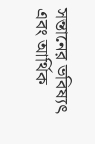সন্তানের ভবিষ্যৎ এবং আর্থিক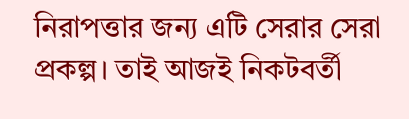নিরাপত্তার জন্য এটি সেরার সেরা প্রকল্প। তাই আজই নিকটবর্তী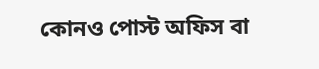কোনও পোস্ট অফিস বা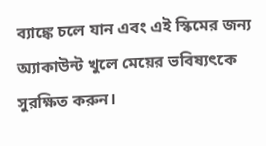ব্যাঙ্কে চলে যান এবং এই স্কিমের জন্য অ্যাকাউন্ট খুলে মেয়ের ভবিষ্যৎকে সুরক্ষিত করুন।